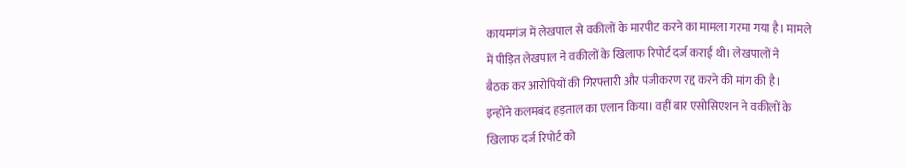कायमगंज में लेखपाल से वकीलों के मारपीट करने का मामला गरमा गया है। मामले
में पीड़ित लेखपाल ने वकीलों के खिलाफ रिपोर्ट दर्ज कराई थी। लेखपालों ने
बैठक कर आरोपियों की गिरफ्तारी और पंजीकरण रद्द करने की मांग की है।
इन्होंने कलमबंद हड़ताल का एलान किया। वहीं बार एसोसिएशन ने वकीलों के
खिलाफ दर्ज रिपोर्ट को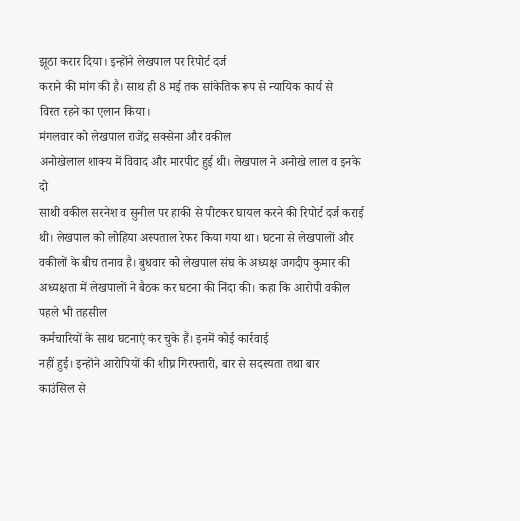झूठा करार दिया। इन्होंने लेखपाल पर रिपोर्ट दर्ज
कराने की मांग की है। साथ ही 8 मई तक सांकेतिक रूप से न्यायिक कार्य से
विरत रहने का एलान किया।
मंगलवार को लेखपाल राजेंद्र सक्सेना और वकील
अनोखेलाल शाक्य में विवाद और मारपीट हुई थी। लेखपाल ने अनोखे लाल व इनके दो
साथी वकील सरनेश व सुनील पर हाकी से पीटकर घायल करने की रिपोर्ट दर्ज कराई
थी। लेखपाल को लोहिया अस्पताल रेफर किया गया था। घटना से लेखपालों और
वकीलों के बीच तनाव है। बुधवार को लेखपाल संघ के अध्यक्ष जगदीप कुमार की
अध्यक्षता में लेखपालों ने बैठक कर घटना की निंदा की। कहा कि आरोपी वकील
पहले भी तहसील
कर्मचारियों के साथ घटनाएं कर चुके हैं। इनमें कोई कार्रवाई
नहीं हुई। इन्होंने आरोपियों की शीघ्र गिरफ्तारी, बार से सदस्यता तथा बार
काउंसिल से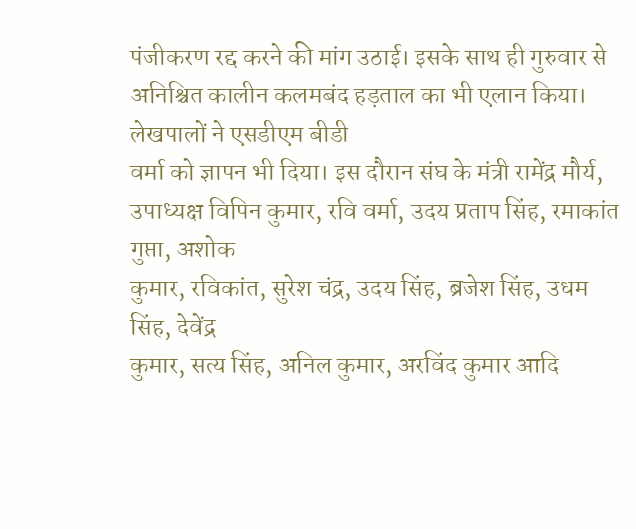पंजीकरण रद्द करने की मांग उठाई। इसके साथ ही गुरुवार से
अनिश्चित कालीन कलमबंद हड़ताल का भी एलान किया। लेखपालों ने एसडीएम बीडी
वर्मा को ज्ञापन भी दिया। इस दौरान संघ के मंत्री रामेंद्र मौर्य,
उपाध्यक्ष विपिन कुमार, रवि वर्मा, उदय प्रताप सिंह, रमाकांत गुप्ता, अशोक
कुमार, रविकांत, सुरेश चंद्र, उदय सिंह, ब्रजेश सिंह, उधम सिंह, देवेंद्र
कुमार, सत्य सिंह, अनिल कुमार, अरविंद कुमार आदि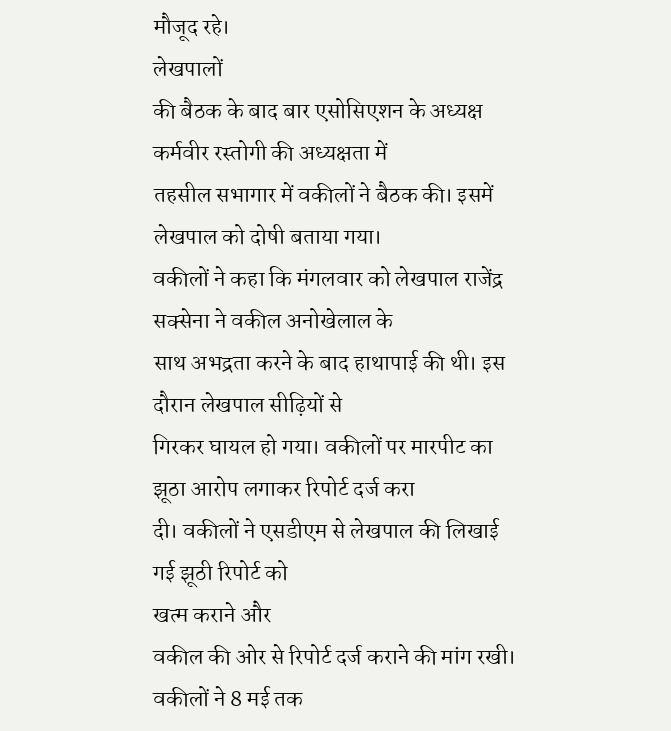मौजूद रहे।
लेखपालों
की बैठक के बाद बार एसोसिएशन के अध्यक्ष कर्मवीर रस्तोगी की अध्यक्षता में
तहसील सभागार में वकीलों ने बैठक की। इसमें लेखपाल को दोषी बताया गया।
वकीलों ने कहा कि मंगलवार को लेखपाल राजेंद्र सक्सेना ने वकील अनोखेलाल के
साथ अभद्रता करने के बाद हाथापाई की थी। इस दौरान लेखपाल सीढ़ियों से
गिरकर घायल हो गया। वकीलों पर मारपीट का झूठा आरोप लगाकर रिपोर्ट दर्ज करा
दी। वकीलों ने एसडीएम से लेखपाल की लिखाई गई झूठी रिपोर्ट को
खत्म कराने और
वकील की ओर से रिपोर्ट दर्ज कराने की मांग रखी। वकीलों ने 8 मई तक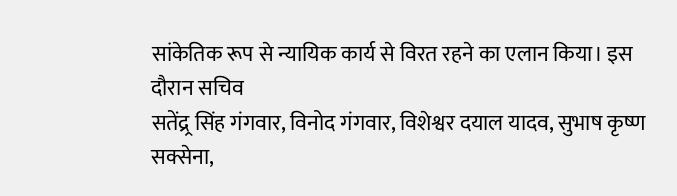सांकेतिक रूप से न्यायिक कार्य से विरत रहने का एलान किया। इस दौरान सचिव
सतेंद्र्र सिंह गंगवार, विनोद गंगवार, विशेश्वर दयाल यादव, सुभाष कृष्ण
सक्सेना,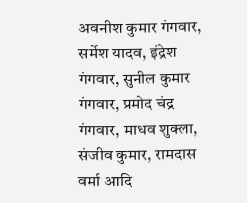अवनीश कुमार गंगवार, सर्मेश यादव, इंद्रेश गंगवार, सुनील कुमार
गंगवार, प्रमोद चंद्र गंगवार, माधव शुक्ला, संजीव कुमार, रामदास वर्मा आदि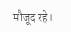मौजूद रहे।